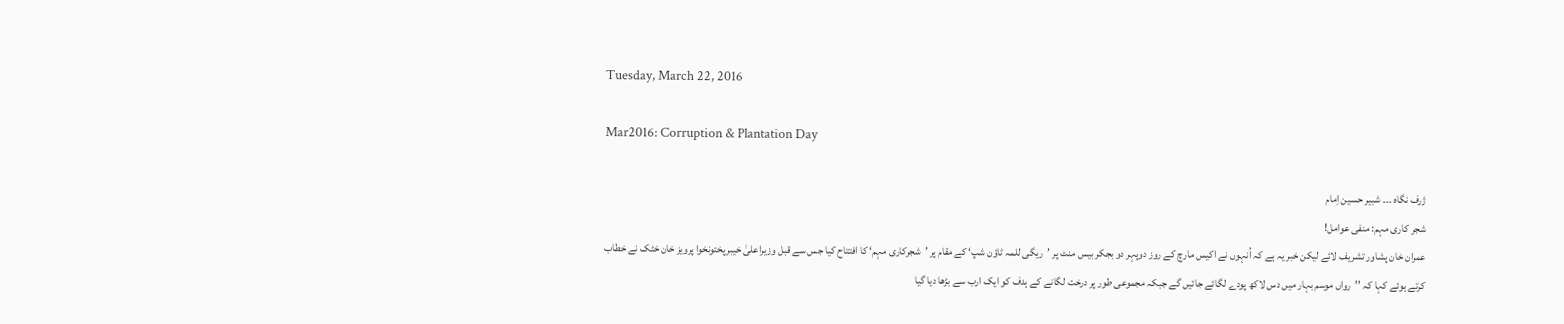Tuesday, March 22, 2016

Mar2016: Corruption & Plantation Day

ژرف نگاہ ۔۔۔ شبیر حسین اِمام
شجر کاری مہم: منفی عوامل!
عمران خان پشاور تشریف لائے لیکن خبر یہ ہے کہ اُنہوں نے اکیس مارچ کے روز دوپہر دو بجکر بیس منٹ پر ’ریگی للمہ ٹاؤن شپ‘ کے مقام پر ’شجرکاری مہم‘ کا افتتاح کیا جس سے قبل وزیراعلیٰ خیبرپختونخوا پرویز خان خٹک نے خطاب کرتے ہوئے کہا کہ ’’رواں موسم بہار میں دس لاکھ پودے لگائے جائیں گے جبکہ مجموعی طور پر درخت لگانے کے ہدف کو ایک ارب سے بڑھا دیا گیا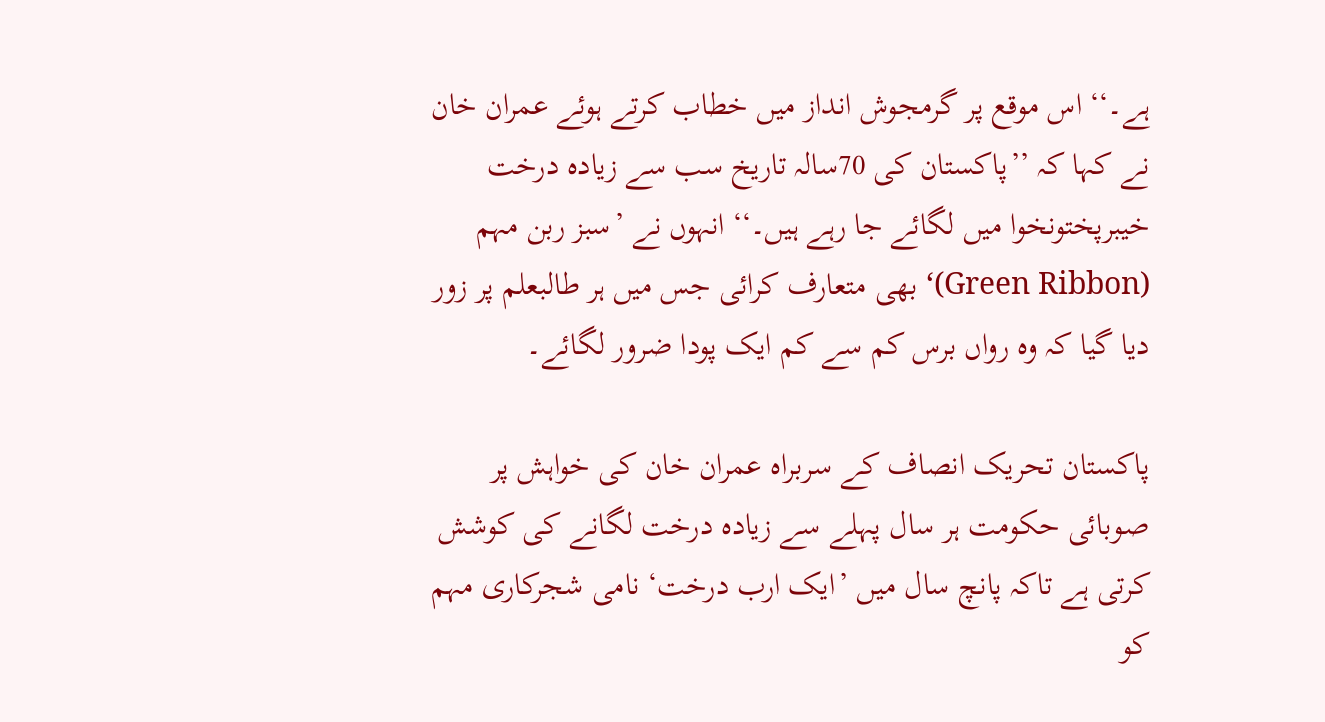ہے۔‘‘ اس موقع پر گرمجوش انداز میں خطاب کرتے ہوئے عمران خان نے کہا کہ ’’پاکستان کی 70سالہ تاریخ سب سے زیادہ درخت خیبرپختونخوا میں لگائے جا رہے ہیں۔‘‘ انہوں نے ’سبز ربن مہم (Green Ribbon)‘ بھی متعارف کرائی جس میں ہر طالبعلم پر زور دیا گیا کہ وہ رواں برس کم سے کم ایک پودا ضرور لگائے۔

پاکستان تحریک انصاف کے سربراہ عمران خان کی خواہش پر صوبائی حکومت ہر سال پہلے سے زیادہ درخت لگانے کی کوشش کرتی ہے تاکہ پانچ سال میں ’ایک ارب درخت‘ نامی شجرکاری مہم کو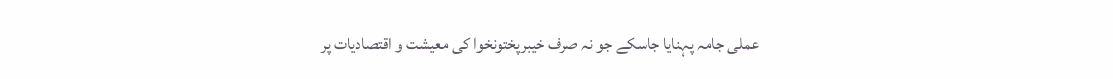عملی جامہ پہنایا جاسکے جو نہ صرف خیبرپختونخوا کی معیشت و اقتصادیات پر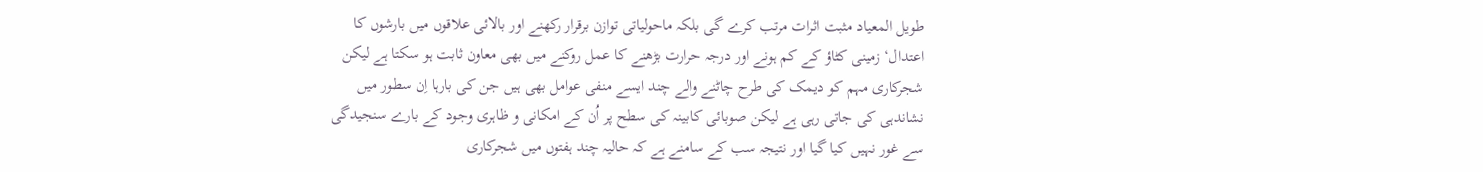طویل المعیاد مثبت اثرات مرتب کرے گی بلکہ ماحولیاتی توازن برقرار رکھنے اور بالائی علاقوں میں بارشوں کا اعتدال‘ زمینی کٹاؤ کے کم ہونے اور درجہ حرارت بڑھنے کا عمل روکنے میں بھی معاون ثابت ہو سکتا ہے لیکن شجرکاری مہم کو دیمک کی طرح چاٹنے والے چند ایسے منفی عوامل بھی ہیں جن کی بارہا اِن سطور میں نشاندہی کی جاتی رہی ہے لیکن صوبائی کابینہ کی سطح پر اُن کے امکانی و ظاہری وجود کے بارے سنجیدگی سے غور نہیں کیا گیا اور نتیجہ سب کے سامنے ہے کہ حالیہ چند ہفتوں میں شجرکاری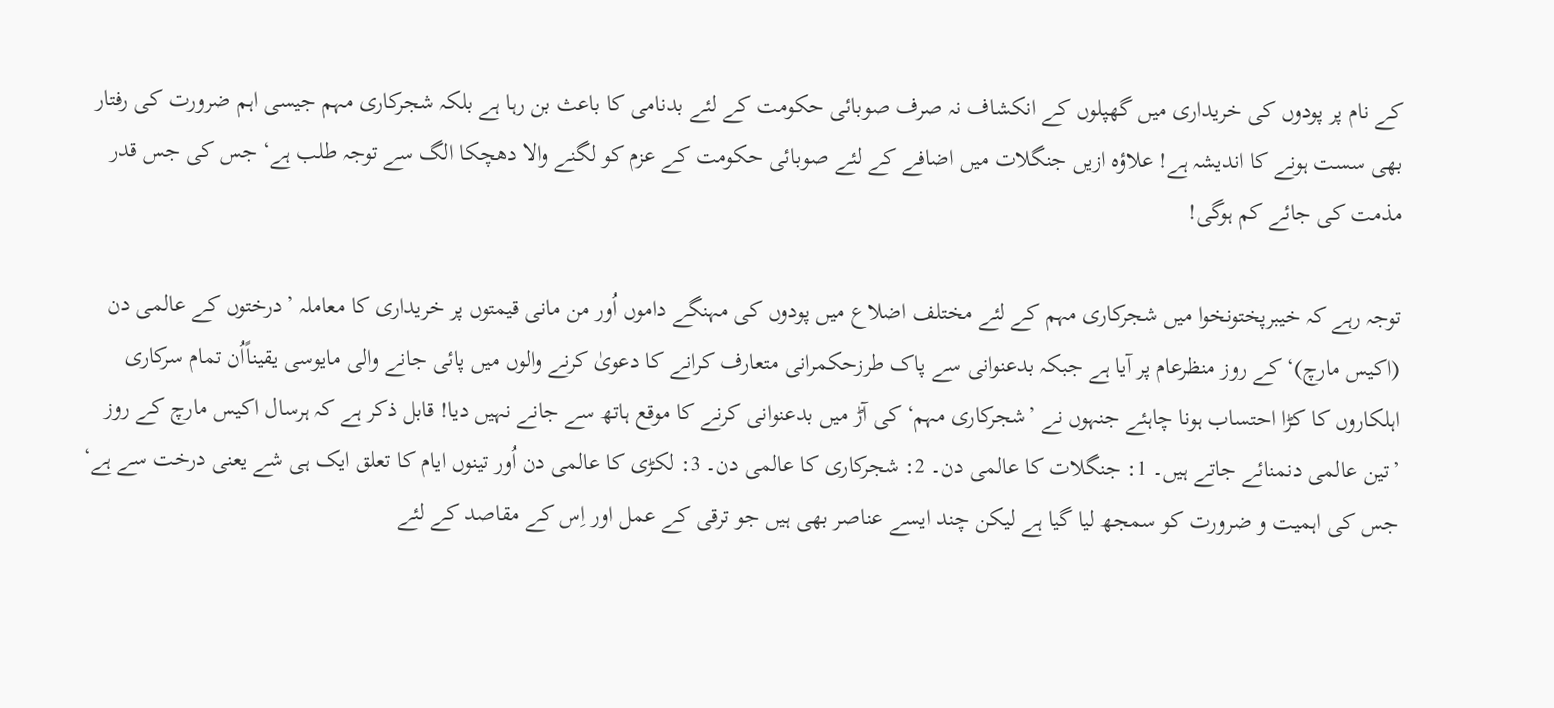کے نام پر پودوں کی خریداری میں گھپلوں کے انکشاف نہ صرف صوبائی حکومت کے لئے بدنامی کا باعث بن رہا ہے بلکہ شجرکاری مہم جیسی اہم ضرورت کی رفتار بھی سست ہونے کا اندیشہ ہے! علاؤہ ازیں جنگلات میں اضافے کے لئے صوبائی حکومت کے عزم کو لگنے والا دھچکا الگ سے توجہ طلب ہے‘ جس کی جس قدر مذمت کی جائے کم ہوگی!

توجہ رہے کہ خیبرپختونخوا میں شجرکاری مہم کے لئے مختلف اضلاع میں پودوں کی مہنگے داموں اُور من مانی قیمتوں پر خریداری کا معاملہ ’درختوں کے عالمی دن (اکیس مارچ)‘ کے روز منظرعام پر آیا ہے جبکہ بدعنوانی سے پاک طرزحکمرانی متعارف کرانے کا دعویٰ کرنے والوں میں پائی جانے والی مایوسی یقیناًاُن تمام سرکاری اہلکاروں کا کڑا احتساب ہونا چاہئے جنہوں نے ’شجرکاری مہم‘ کی آڑ میں بدعنوانی کرنے کا موقع ہاتھ سے جانے نہیں دیا! قابل ذکر ہے کہ ہرسال اکیس مارچ کے روز ’تین عالمی دنمنائے جاتے ہیں۔ 1: جنگلات کا عالمی دن۔ 2: شجرکاری کا عالمی دن۔ 3: لکڑی کا عالمی دن اُور تینوں ایام کا تعلق ایک ہی شے یعنی درخت سے ہے‘ جس کی اہمیت و ضرورت کو سمجھ لیا گیا ہے لیکن چند ایسے عناصر بھی ہیں جو ترقی کے عمل اور اِس کے مقاصد کے لئے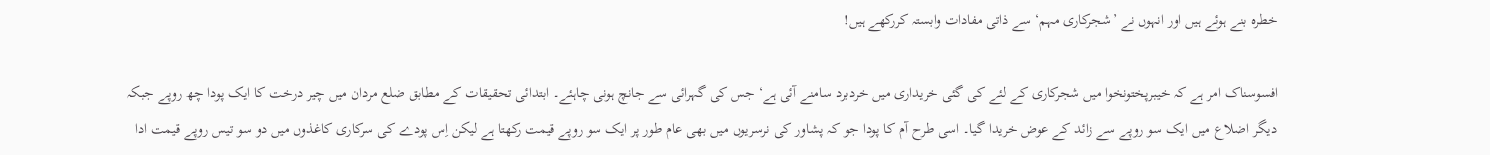خطرہ بنے ہوئے ہیں اور انہوں نے ’شجرکاری مہم‘ سے ذاتی مفادات وابستہ کررکھے ہیں!

افسوسناک امر ہے کہ خیبرپختونخوا میں شجرکاری کے لئے کی گئی خریداری میں خردبرد سامنے آئی ہے‘ جس کی گہرائی سے جانچ ہونی چاہئے۔ ابتدائی تحقیقات کے مطابق ضلع مردان میں چیر درخت کا ایک پودا چھ روپے جبکہ دیگر اضلاع میں ایک سو روپے سے زائد کے عوض خریدا گیا۔ اسی طرح آم کا پودا جو کہ پشاور کی نرسریوں میں بھی عام طور پر ایک سو روپے قیمت رکھتا ہے لیکن اِس پودے کی سرکاری کاغذوں میں دو سو تیس روپے قیمت ادا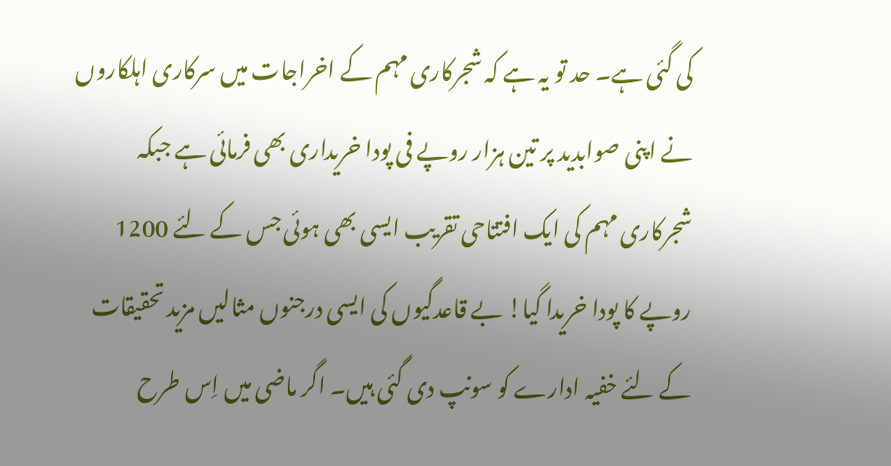کی گئی ہے۔ حد تو یہ ہے کہ شجرکاری مہم کے اخراجات میں سرکاری اہلکاروں نے اپنی صوابدید پر تین ہزار روپے فی پودا خریداری بھی فرمائی ہے جبکہ شجرکاری مہم کی ایک افتتاحی تقریب ایسی بھی ہوئی جس کے لئے 1200 روپے کا پودا خریدا گیا! بے قاعدگیوں کی ایسی درجنوں مثالیں مزید تحقیقات کے لئے خفیہ ادارے کو سونپ دی گئی ہیں۔ اگر ماضی میں اِس طرح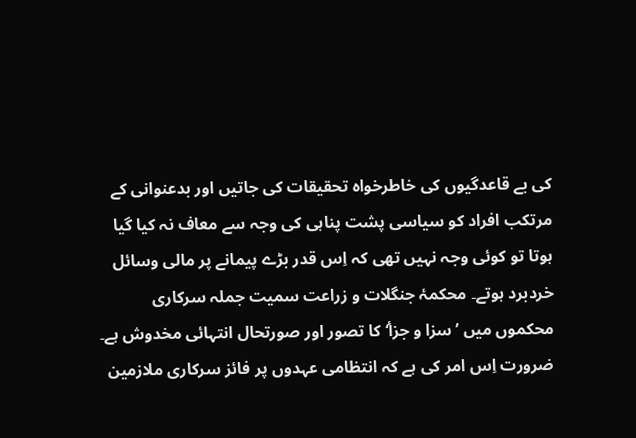کی بے قاعدگیوں کی خاطرخواہ تحقیقات کی جاتیں اور بدعنوانی کے مرتکب افراد کو سیاسی پشت پناہی کی وجہ سے معاف نہ کیا گیا ہوتا تو کوئی وجہ نہیں تھی کہ اِس قدر بڑے پیمانے پر مالی وسائل خردبرد ہوتے۔ محکمۂ جنگلات و زراعت سمیت جملہ سرکاری محکموں میں ’سزا و جزأ‘ کا تصور اور صورتحال انتہائی مخدوش ہے۔ ضرورت اِس امر کی ہے کہ انتظامی عہدوں پر فائز سرکاری ملازمین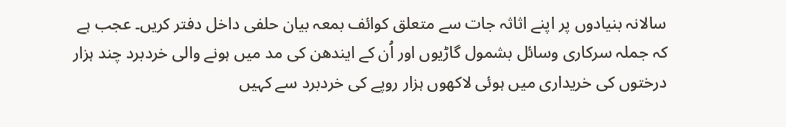سالانہ بنیادوں پر اپنے اثاثہ جات سے متعلق کوائف بمعہ بیان حلفی داخل دفتر کریں۔ عجب ہے کہ جملہ سرکاری وسائل بشمول گاڑیوں اور اُن کے ایندھن کی مد میں ہونے والی خردبرد چند ہزار درختوں کی خریداری میں ہوئی لاکھوں ہزار روپے کی خردبرد سے کہیں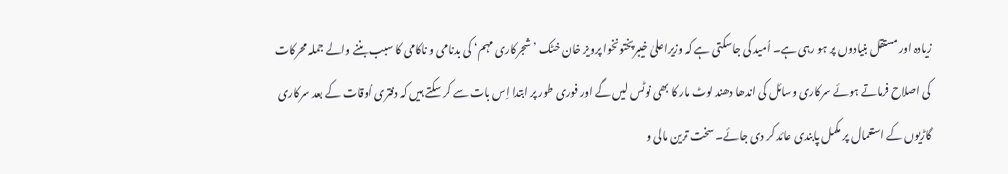زیادہ اور مستقل بنیادوں پر ہو رہی ہے۔ اُمید کی جاسکتی ہے کہ وزیراعلیٰ خیبرپختونخوا پرویز خان خٹک ’شجرکاری مہم‘ کی بدنامی و ناکامی کا سبب بننے والے جملہ محرکات کی اصلاح فرماتے ہوئے سرکاری وسائل کی اندھا دھند لوٹ مار کا بھی نوٹس لیں گے اور فوری طور پر ابتدا اِس بات سے کر سکتے ہیں کہ دفتری اُوقات کے بعد سرکاری گاڑیوں کے استعمال پر مکمل پابندی عائد کر دی جائے۔ سخت ترین مالی و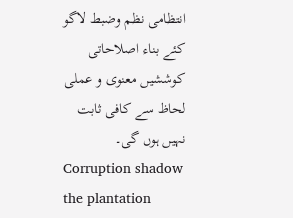انتظامی نظم وضبط لاگو کئے بناء اصلاحاتی کوششیں معنوی و عملی لحاظ سے کافی ثابت نہیں ہوں گی۔
Corruption shadow the plantation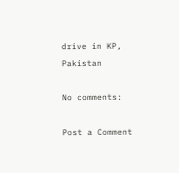drive in KP, Pakistan

No comments:

Post a Comment